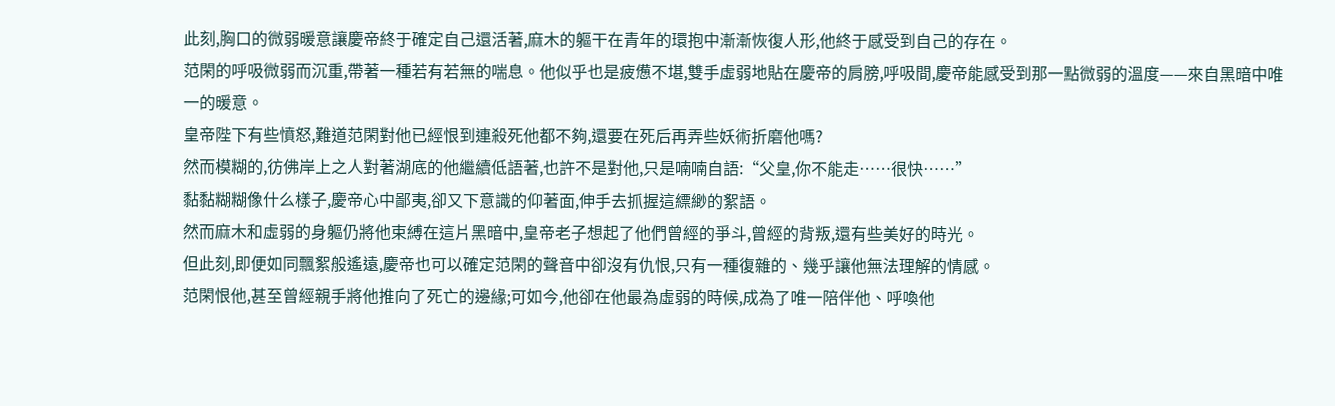此刻,胸口的微弱暖意讓慶帝終于確定自己還活著,麻木的軀干在青年的環抱中漸漸恢復人形,他終于感受到自己的存在。
范閑的呼吸微弱而沉重,帶著一種若有若無的喘息。他似乎也是疲憊不堪,雙手虛弱地貼在慶帝的肩膀,呼吸間,慶帝能感受到那一點微弱的溫度——來自黑暗中唯一的暖意。
皇帝陛下有些憤怒,難道范閑對他已經恨到連殺死他都不夠,還要在死后再弄些妖術折磨他嗎?
然而模糊的,彷佛岸上之人對著湖底的他繼續低語著,也許不是對他,只是喃喃自語:“父皇,你不能走……很快……”
黏黏糊糊像什么樣子,慶帝心中鄙夷,卻又下意識的仰著面,伸手去抓握這縹緲的絮語。
然而麻木和虛弱的身軀仍將他束縛在這片黑暗中,皇帝老子想起了他們曾經的爭斗,曾經的背叛,還有些美好的時光。
但此刻,即便如同飄絮般遙遠,慶帝也可以確定范閑的聲音中卻沒有仇恨,只有一種復雜的、幾乎讓他無法理解的情感。
范閑恨他,甚至曾經親手將他推向了死亡的邊緣;可如今,他卻在他最為虛弱的時候,成為了唯一陪伴他、呼喚他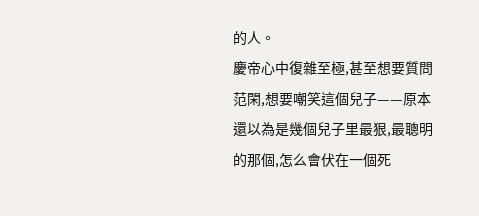的人。
慶帝心中復雜至極,甚至想要質問范閑,想要嘲笑這個兒子——原本還以為是幾個兒子里最狠,最聰明的那個,怎么會伏在一個死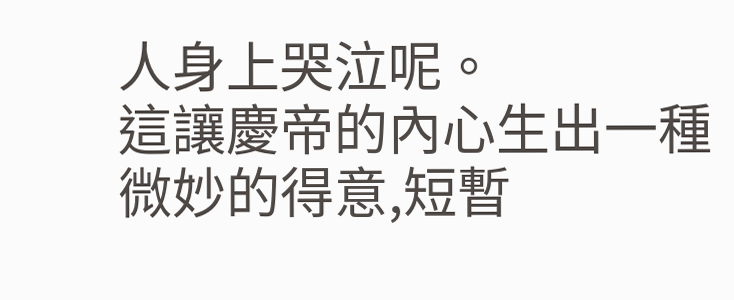人身上哭泣呢。
這讓慶帝的內心生出一種微妙的得意,短暫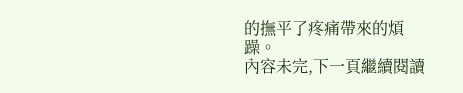的撫平了疼痛帶來的煩躁。
內容未完,下一頁繼續閱讀